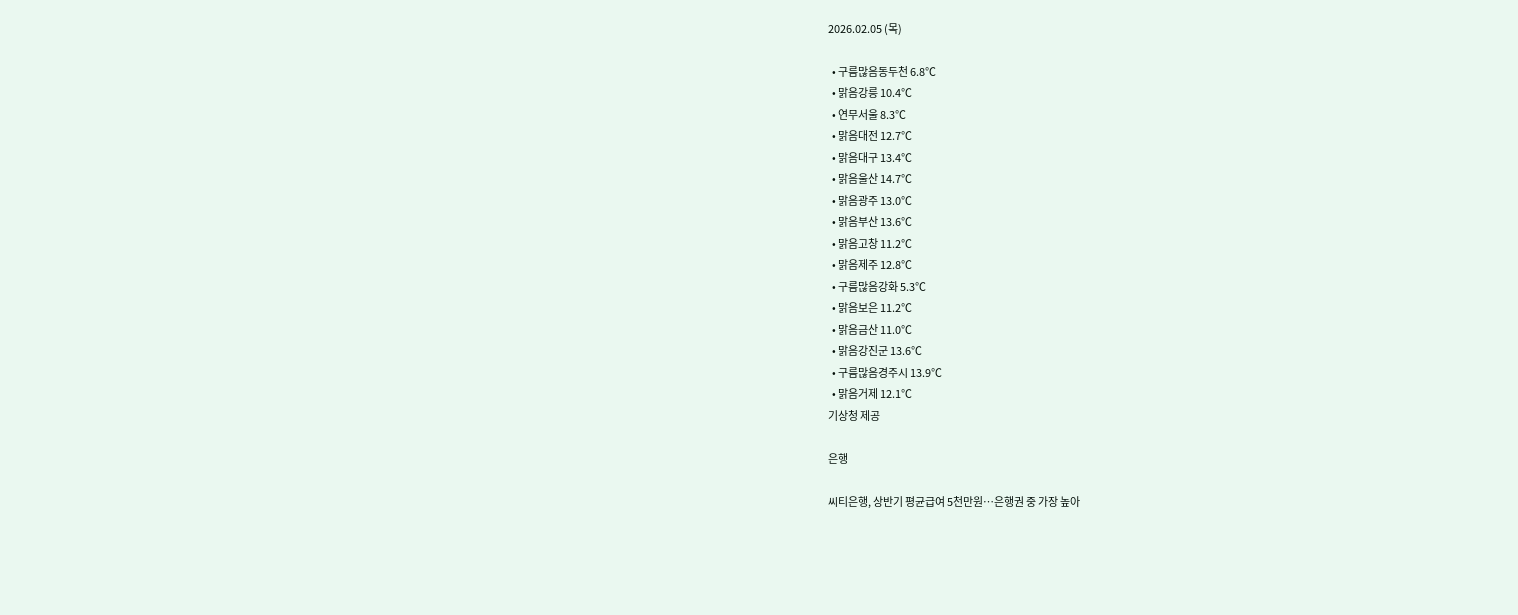2026.02.05 (목)

  • 구름많음동두천 6.8℃
  • 맑음강릉 10.4℃
  • 연무서울 8.3℃
  • 맑음대전 12.7℃
  • 맑음대구 13.4℃
  • 맑음울산 14.7℃
  • 맑음광주 13.0℃
  • 맑음부산 13.6℃
  • 맑음고창 11.2℃
  • 맑음제주 12.8℃
  • 구름많음강화 5.3℃
  • 맑음보은 11.2℃
  • 맑음금산 11.0℃
  • 맑음강진군 13.6℃
  • 구름많음경주시 13.9℃
  • 맑음거제 12.1℃
기상청 제공

은행

씨티은행, 상반기 평균급여 5천만원…은행권 중 가장 높아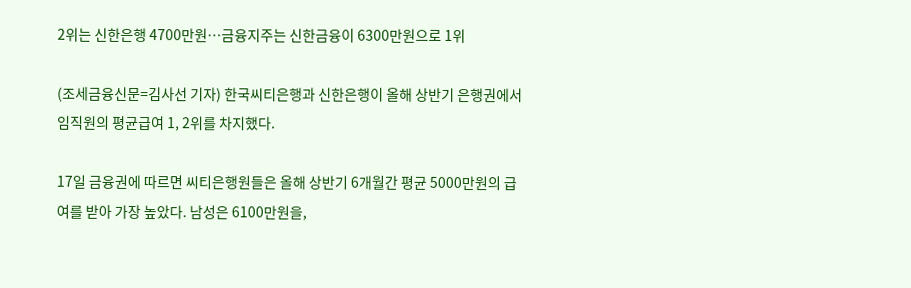2위는 신한은행 4700만원…금융지주는 신한금융이 6300만원으로 1위

(조세금융신문=김사선 기자) 한국씨티은행과 신한은행이 올해 상반기 은행권에서 임직원의 평균급여 1, 2위를 차지했다.

17일 금융권에 따르면 씨티은행원들은 올해 상반기 6개월간 평균 5000만원의 급여를 받아 가장 높았다. 남성은 6100만원을,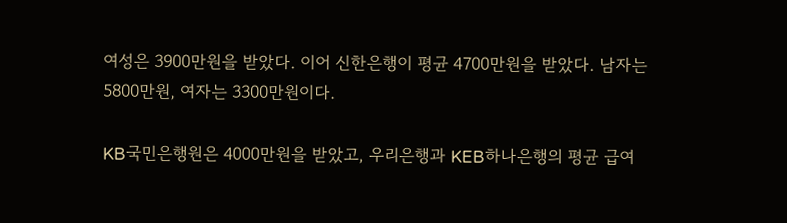여성은 3900만원을 받았다. 이어 신한은행이 평균 4700만원을 받았다. 남자는 5800만원, 여자는 3300만원이다.

KB국민은행원은 4000만원을 받았고, 우리은행과 KEB하나은행의 평균 급여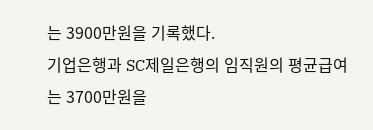는 3900만원을 기록했다.
기업은행과 SC제일은행의 임직원의 평균급여는 3700만원을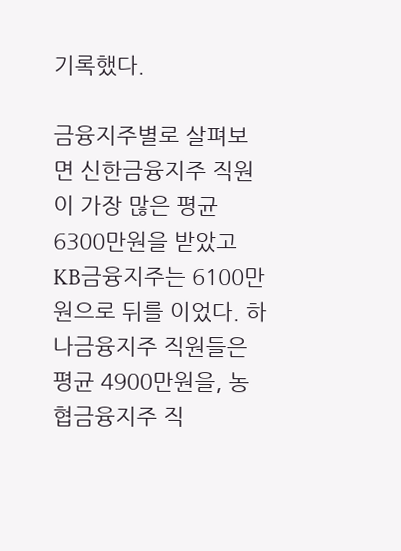기록했다.

금융지주별로 살펴보면 신한금융지주 직원이 가장 많은 평균 6300만원을 받았고 KB금융지주는 6100만원으로 뒤를 이었다. 하나금융지주 직원들은 평균 4900만원을, 농협금융지주 직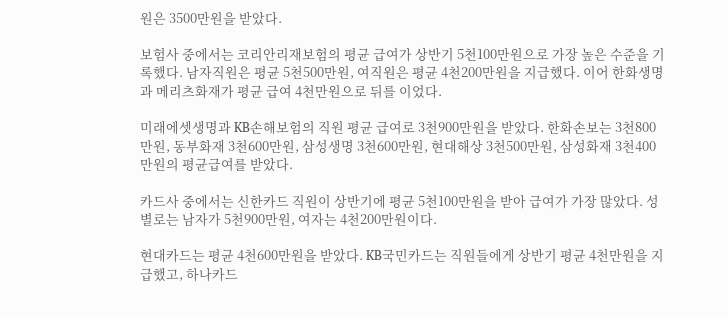원은 3500만원을 받았다.

보험사 중에서는 코리안리재보험의 평균 급여가 상반기 5천100만원으로 가장 높은 수준을 기록했다. 남자직원은 평균 5천500만원, 여직원은 평균 4천200만원을 지급했다. 이어 한화생명과 메리츠화재가 평균 급여 4천만원으로 뒤를 이었다.

미래에셋생명과 KB손해보험의 직원 평균 급여로 3천900만원을 받았다. 한화손보는 3천800만원, 동부화재 3천600만원, 삼성생명 3천600만원, 현대해상 3천500만원, 삼성화재 3천400만원의 평균급여를 받았다.

카드사 중에서는 신한카드 직원이 상반기에 평균 5천100만원을 받아 급여가 가장 많았다. 성별로는 남자가 5천900만원, 여자는 4천200만원이다.

현대카드는 평균 4천600만원을 받았다. KB국민카드는 직원들에게 상반기 평균 4천만원을 지급했고, 하나카드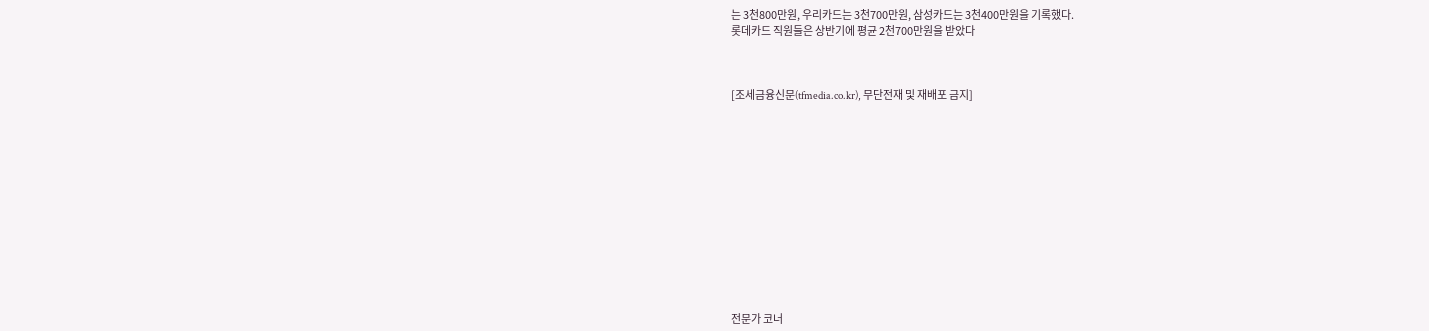는 3천800만원, 우리카드는 3천700만원, 삼성카드는 3천400만원을 기록했다.
롯데카드 직원들은 상반기에 평균 2천700만원을 받았다



[조세금융신문(tfmedia.co.kr), 무단전재 및 재배포 금지]













전문가 코너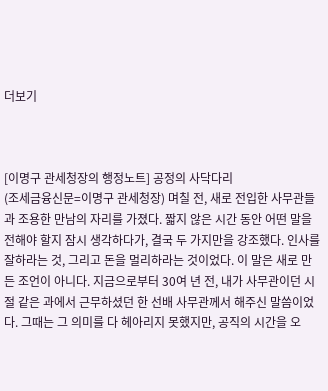더보기



[이명구 관세청장의 행정노트] 공정의 사닥다리
(조세금융신문=이명구 관세청장) 며칠 전, 새로 전입한 사무관들과 조용한 만남의 자리를 가졌다. 짧지 않은 시간 동안 어떤 말을 전해야 할지 잠시 생각하다가, 결국 두 가지만을 강조했다. 인사를 잘하라는 것, 그리고 돈을 멀리하라는 것이었다. 이 말은 새로 만든 조언이 아니다. 지금으로부터 30여 년 전, 내가 사무관이던 시절 같은 과에서 근무하셨던 한 선배 사무관께서 해주신 말씀이었다. 그때는 그 의미를 다 헤아리지 못했지만, 공직의 시간을 오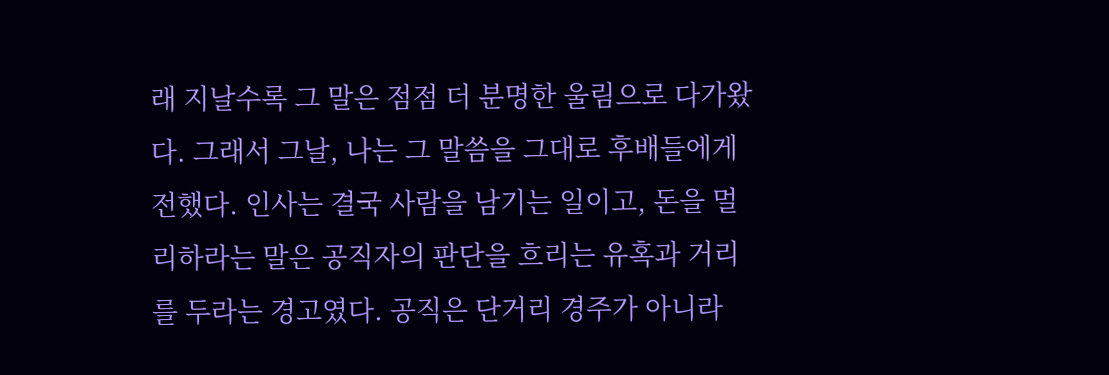래 지날수록 그 말은 점점 더 분명한 울림으로 다가왔다. 그래서 그날, 나는 그 말씀을 그대로 후배들에게 전했다. 인사는 결국 사람을 남기는 일이고, 돈을 멀리하라는 말은 공직자의 판단을 흐리는 유혹과 거리를 두라는 경고였다. 공직은 단거리 경주가 아니라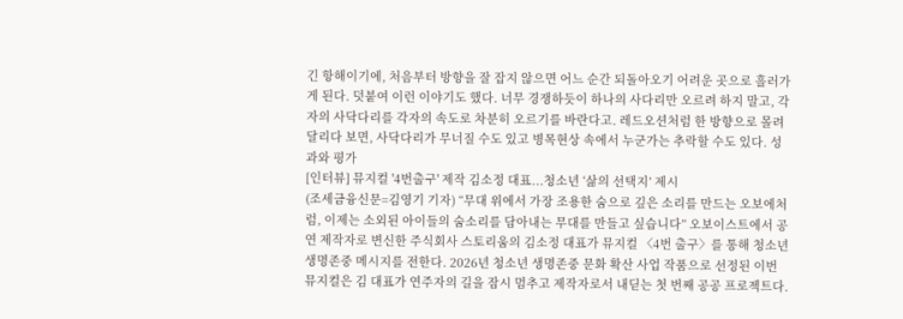긴 항해이기에, 처음부터 방향을 잘 잡지 않으면 어느 순간 되돌아오기 어려운 곳으로 흘러가게 된다. 덧붙여 이런 이야기도 했다. 너무 경쟁하듯이 하나의 사다리만 오르려 하지 말고, 각자의 사닥다리를 각자의 속도로 차분히 오르기를 바란다고. 레드오션처럼 한 방향으로 몰려 달리다 보면, 사닥다리가 무너질 수도 있고 병목현상 속에서 누군가는 추락할 수도 있다. 성과와 평가
[인터뷰] 뮤지컬 '4번출구' 제작 김소정 대표...청소년 ‘삶의 선택지’ 제시
(조세금융신문=김영기 기자) “무대 위에서 가장 조용한 숨으로 깊은 소리를 만드는 오보에처럼, 이제는 소외된 아이들의 숨소리를 담아내는 무대를 만들고 싶습니다” 오보이스트에서 공연 제작자로 변신한 주식회사 스토리움의 김소정 대표가 뮤지컬 〈4번 출구〉를 통해 청소년 생명존중 메시지를 전한다. 2026년 청소년 생명존중 문화 확산 사업 작품으로 선정된 이번 뮤지컬은 김 대표가 연주자의 길을 잠시 멈추고 제작자로서 내딛는 첫 번째 공공 프로젝트다.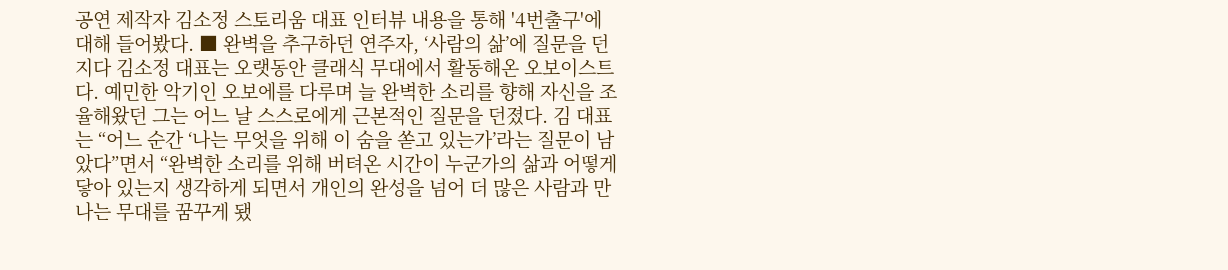공연 제작자 김소정 스토리움 대표 인터뷰 내용을 통해 '4번출구'에 대해 들어봤다. ■ 완벽을 추구하던 연주자, ‘사람의 삶’에 질문을 던지다 김소정 대표는 오랫동안 클래식 무대에서 활동해온 오보이스트다. 예민한 악기인 오보에를 다루며 늘 완벽한 소리를 향해 자신을 조율해왔던 그는 어느 날 스스로에게 근본적인 질문을 던졌다. 김 대표는 “어느 순간 ‘나는 무엇을 위해 이 숨을 쏟고 있는가’라는 질문이 남았다”면서 “완벽한 소리를 위해 버텨온 시간이 누군가의 삶과 어떻게 닿아 있는지 생각하게 되면서 개인의 완성을 넘어 더 많은 사람과 만나는 무대를 꿈꾸게 됐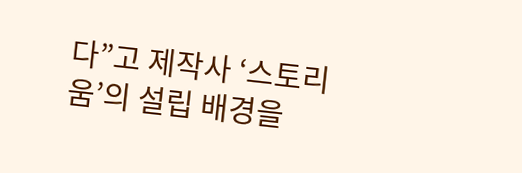다”고 제작사 ‘스토리움’의 설립 배경을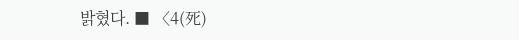밝혔다. ■ 〈4(死)